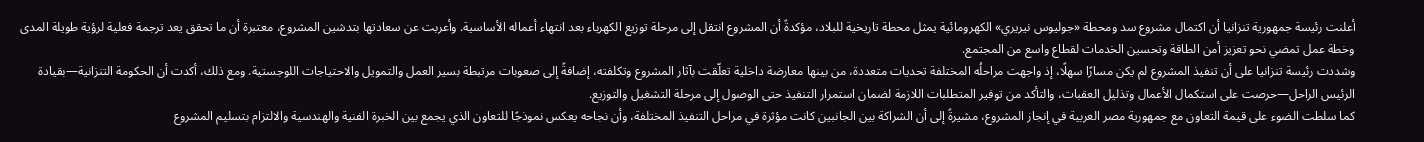أعلنت رئيسة جمهورية تنزانيا أن اكتمال مشروع سد ومحطة «جوليوس نيريري» الكهرومائية يمثل محطة تاريخية للبلاد، مؤكدةً أن المشروع انتقل إلى مرحلة توزيع الكهرباء بعد انتهاء أعماله الأساسية. وأعربت عن سعادتها بتدشين المشروع، معتبرة أن ما تحقق يعد ترجمة فعلية لرؤية طويلة المدى وخطة عمل تمضي نحو تعزيز أمن الطاقة وتحسين الخدمات لقطاع واسع من المجتمع.
وشددت رئيسة تنزانيا على أن تنفيذ المشروع لم يكن مسارًا سهلًا، إذ واجهت مراحلُه المختلفة تحديات متعددة، من بينها معارضة داخلية تعلّقت بآثار المشروع وتكلفته، إضافةً إلى صعوبات مرتبطة بسير العمل والتمويل والاحتياجات اللوجستية. ومع ذلك، أكدت أن الحكومة التنزانية—بقيادة الرئيس الراحل—حرصت على استكمال الأعمال وتذليل العقبات، والتأكد من توفير المتطلبات اللازمة لضمان استمرار التنفيذ حتى الوصول إلى مرحلة التشغيل والتوزيع.
كما سلطت الضوء على قيمة التعاون مع جمهورية مصر العربية في إنجاز المشروع، مشيرةً إلى أن الشراكة بين الجانبين كانت مؤثرة في مراحل التنفيذ المختلفة، وأن نجاحه يعكس نموذجًا للتعاون الذي يجمع بين الخبرة الفنية والهندسية والالتزام بتسليم المشروع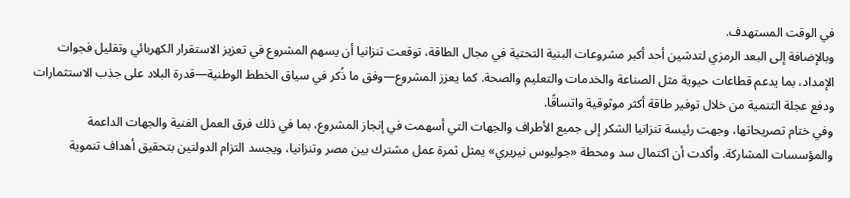في الوقت المستهدف.
وبالإضافة إلى البعد الرمزي لتدشين أحد أكبر مشروعات البنية التحتية في مجال الطاقة، توقعت تنزانيا أن يسهم المشروع في تعزيز الاستقرار الكهربائي وتقليل فجوات الإمداد، بما يدعم قطاعات حيوية مثل الصناعة والخدمات والتعليم والصحة. كما يعزز المشروع—وفق ما ذُكر في سياق الخطط الوطنية—قدرة البلاد على جذب الاستثمارات ودفع عجلة التنمية من خلال توفير طاقة أكثر موثوقية واتساقًا.
وفي ختام تصريحاتها، وجهت رئيسة تنزانيا الشكر إلى جميع الأطراف والجهات التي أسهمت في إنجاز المشروع، بما في ذلك فرق العمل الفنية والجهات الداعمة والمؤسسات المشاركة. وأكدت أن اكتمال سد ومحطة «جوليوس نيريري» يمثل ثمرة عمل مشترك بين مصر وتنزانيا، ويجسد التزام الدولتين بتحقيق أهداف تنموية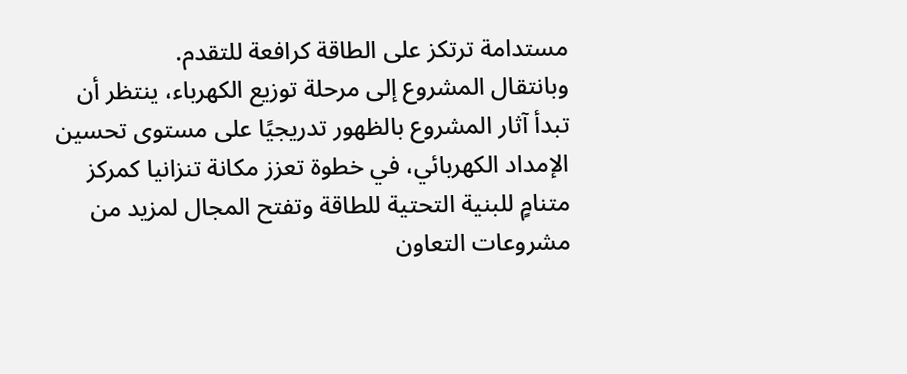مستدامة ترتكز على الطاقة كرافعة للتقدم.
وبانتقال المشروع إلى مرحلة توزيع الكهرباء، ينتظر أن تبدأ آثار المشروع بالظهور تدريجيًا على مستوى تحسين الإمداد الكهربائي، في خطوة تعزز مكانة تنزانيا كمركز متنامٍ للبنية التحتية للطاقة وتفتح المجال لمزيد من مشروعات التعاون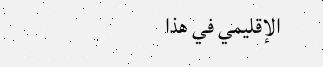الإقليمي في هذا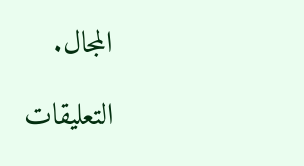المجال.

التعليقات